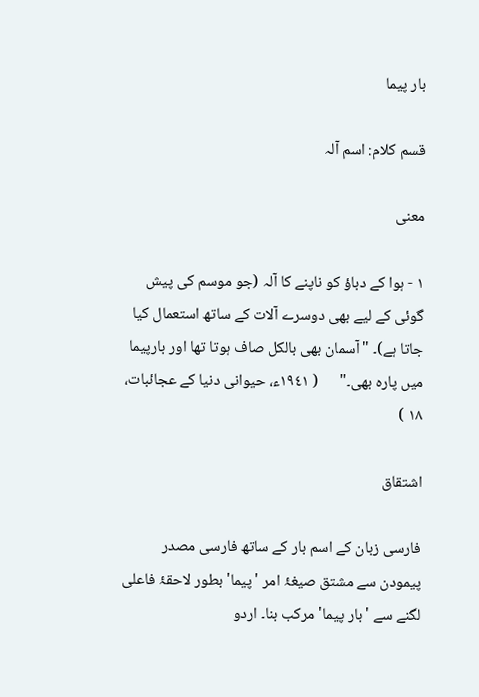بار پیما

قسم کلام: اسم آلہ

معنی

١ - ہوا کے دباؤ کو ناپنے کا آلہ (جو موسم کی پیش گوئی کے لیے بھی دوسرے آلات کے ساتھ استعمال کیا جاتا ہے)۔ "آسمان بھی بالکل صاف ہوتا تھا اور بارپیما میں پارہ بھی۔"      ( ١٩٤١ء، حیوانی دنیا کے عجائبات، ١٨ )

اشتقاق

فارسی زبان کے اسم بار کے ساتھ فارسی مصدر پیمودن سے مشتق صیغۂ امر 'پیما' بطور لاحقۂ فاعلی لگنے سے 'بار پیما' مرکب بنا۔ اردو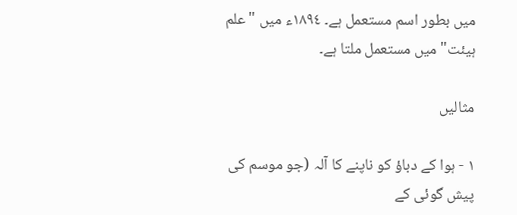میں بطور اسم مستعمل ہے۔ ١٨٩٤ء میں "علم ہیئت" میں مستعمل ملتا ہے۔

مثالیں

١ - ہوا کے دباؤ کو ناپنے کا آلہ (جو موسم کی پیش گوئی کے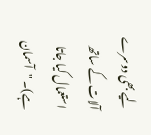لیے بھی دوسرے آلات کے ساتھ استعمال کیا جاتا ہے)۔ "آسمان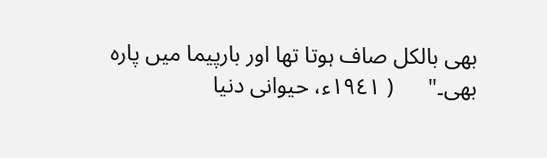بھی بالکل صاف ہوتا تھا اور بارپیما میں پارہ بھی۔"      ( ١٩٤١ء، حیوانی دنیا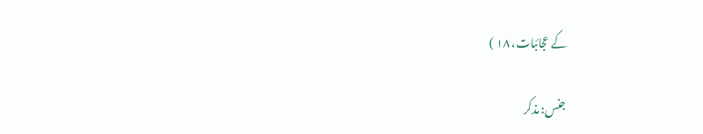کے عجائبات، ١٨ )

جنس: مذکر